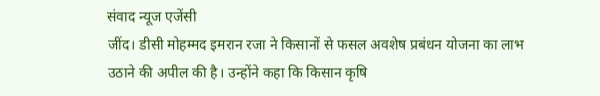संवाद न्यूज एजेंसी
जींद। डीसी मोहम्मद इमरान रजा ने किसानों से फसल अवशेष प्रबंधन योजना का लाभ उठाने की अपील की है। उन्होंने कहा कि किसान कृषि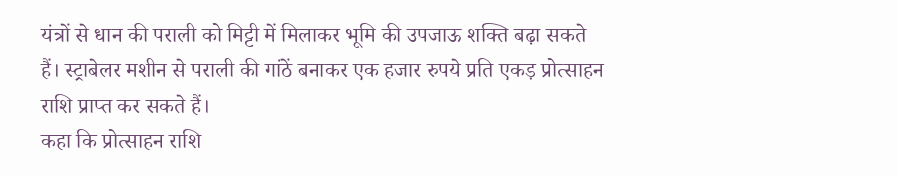यंत्रों से धान की पराली को मिट्टी में मिलाकर भूमि की उपजाऊ शक्ति बढ़ा सकते हैं। स्ट्राबेलर मशीन से पराली की गांठें बनाकर एक हजार रुपये प्रति एकड़ प्रोत्साहन राशि प्राप्त कर सकते हैं।
कहा कि प्रोत्साहन राशि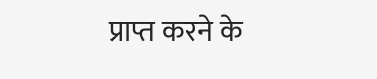प्राप्त करने के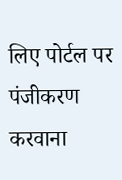लिए पोर्टल पर पंजीकरण करवाना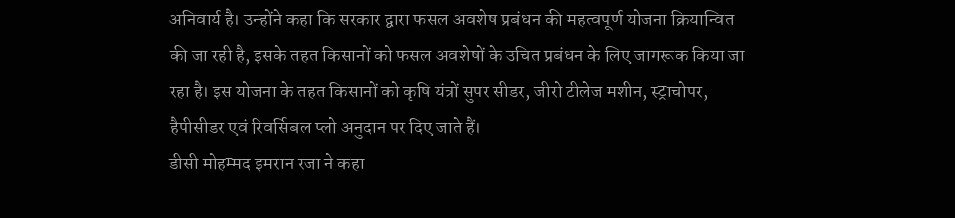अनिवार्य है। उन्होंने कहा कि सरकार द्वारा फसल अवशेष प्रबंधन की महत्वपूर्ण योजना क्रियान्वित की जा रही है, इसके तहत किसानों को फसल अवशेषों के उचित प्रबंधन के लिए जागरूक किया जा रहा है। इस योजना के तहत किसानों को कृषि यंत्रों सुपर सीडर, जीरो टीलेज मशीन, स्ट्राचोपर, हैपीसीडर एवं रिवर्सिबल प्लो अनुदान पर दिए जाते हैं।
डीसी मोहम्मद इमरान रजा ने कहा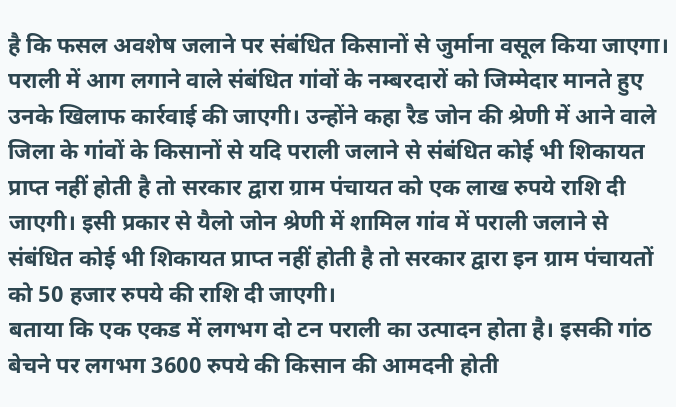है कि फसल अवशेष जलाने पर संबंधित किसानों से जुर्माना वसूल किया जाएगा। पराली में आग लगाने वाले संबंधित गांवों के नम्बरदारों को जिम्मेदार मानते हुए उनके खिलाफ कार्रवाई की जाएगी। उन्होंने कहा रैड जोन की श्रेणी में आने वाले जिला के गांवों के किसानों से यदि पराली जलाने से संबंधित कोई भी शिकायत प्राप्त नहीं होती है तो सरकार द्वारा ग्राम पंचायत को एक लाख रुपये राशि दी जाएगी। इसी प्रकार से यैलो जोन श्रेणी में शामिल गांव में पराली जलाने से संबंधित कोई भी शिकायत प्राप्त नहीं होती है तो सरकार द्वारा इन ग्राम पंचायतों को 50 हजार रुपये की राशि दी जाएगी।
बताया कि एक एकड में लगभग दो टन पराली का उत्पादन होता है। इसकी गांठ बेचने पर लगभग 3600 रुपये की किसान की आमदनी होती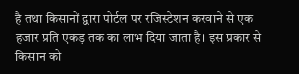है तथा किसानों द्वारा पोर्टल पर रजिस्टेशन करवाने से एक हजार प्रति एकड़ तक का लाभ दिया जाता है। इस प्रकार से किसान को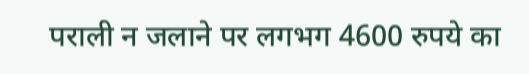पराली न जलाने पर लगभग 4600 रुपये का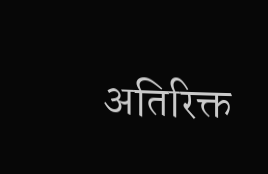अतिरिक्त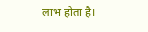लाभ होता है।